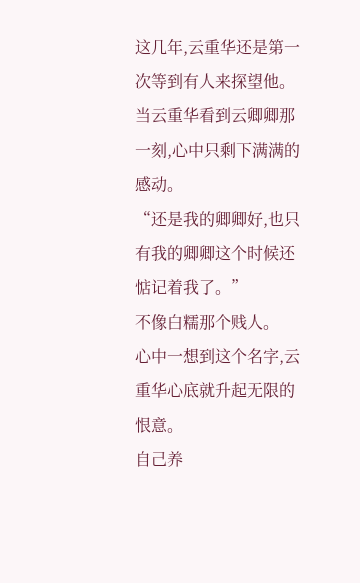这几年,云重华还是第一次等到有人来探望他。
当云重华看到云卿卿那一刻,心中只剩下满满的感动。
“还是我的卿卿好,也只有我的卿卿这个时候还惦记着我了。”
不像白糯那个贱人。
心中一想到这个名字,云重华心底就升起无限的恨意。
自己养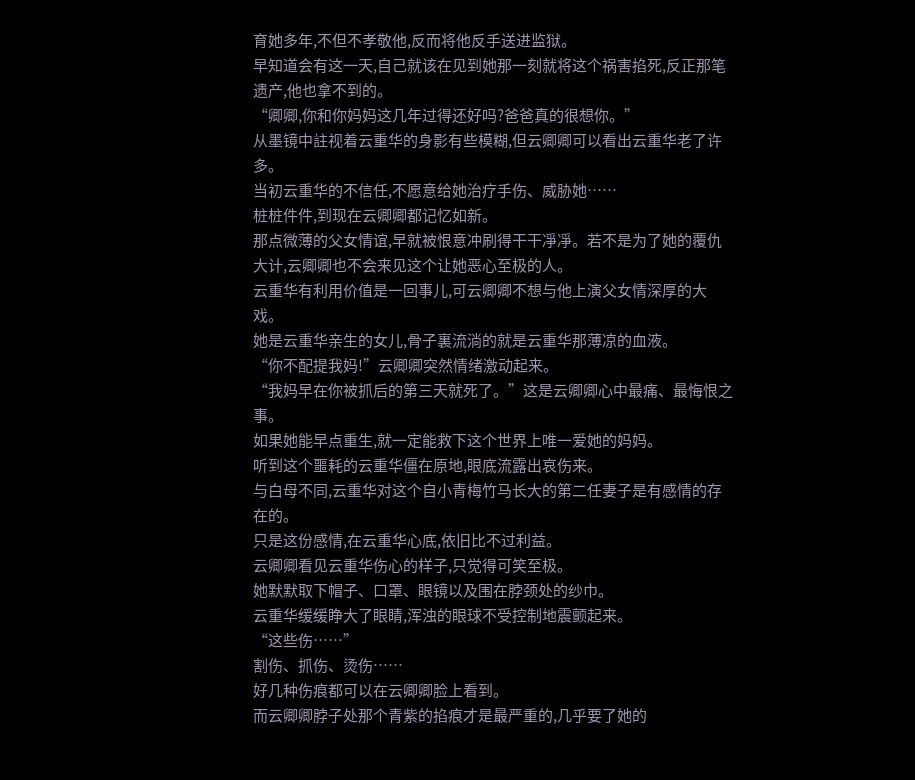育她多年,不但不孝敬他,反而将他反手送进监狱。
早知道会有这一天,自己就该在见到她那一刻就将这个祸害掐死,反正那笔遗产,他也拿不到的。
“卿卿,你和你妈妈这几年过得还好吗?爸爸真的很想你。”
从墨镜中註视着云重华的身影有些模糊,但云卿卿可以看出云重华老了许多。
当初云重华的不信任,不愿意给她治疗手伤、威胁她……
桩桩件件,到现在云卿卿都记忆如新。
那点微薄的父女情谊,早就被恨意冲刷得干干凈凈。若不是为了她的覆仇大计,云卿卿也不会来见这个让她恶心至极的人。
云重华有利用价值是一回事儿,可云卿卿不想与他上演父女情深厚的大戏。
她是云重华亲生的女儿,骨子裏流淌的就是云重华那薄凉的血液。
“你不配提我妈!”云卿卿突然情绪激动起来。
“我妈早在你被抓后的第三天就死了。”这是云卿卿心中最痛、最悔恨之事。
如果她能早点重生,就一定能救下这个世界上唯一爱她的妈妈。
听到这个噩耗的云重华僵在原地,眼底流露出哀伤来。
与白母不同,云重华对这个自小青梅竹马长大的第二任妻子是有感情的存在的。
只是这份感情,在云重华心底,依旧比不过利益。
云卿卿看见云重华伤心的样子,只觉得可笑至极。
她默默取下帽子、口罩、眼镜以及围在脖颈处的纱巾。
云重华缓缓睁大了眼睛,浑浊的眼球不受控制地震颤起来。
“这些伤……”
割伤、抓伤、烫伤……
好几种伤痕都可以在云卿卿脸上看到。
而云卿卿脖子处那个青紫的掐痕才是最严重的,几乎要了她的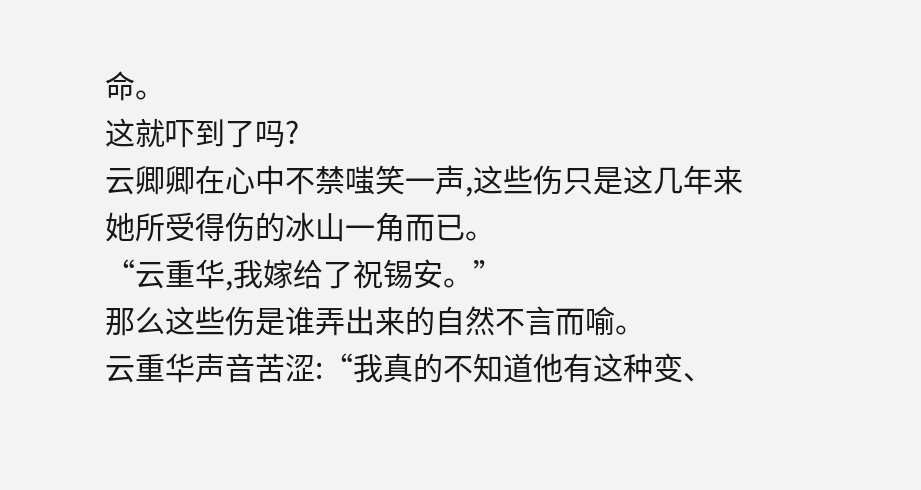命。
这就吓到了吗?
云卿卿在心中不禁嗤笑一声,这些伤只是这几年来她所受得伤的冰山一角而已。
“云重华,我嫁给了祝锡安。”
那么这些伤是谁弄出来的自然不言而喻。
云重华声音苦涩:“我真的不知道他有这种变、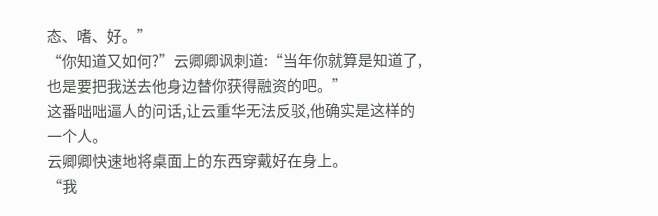态、嗜、好。”
“你知道又如何?”云卿卿讽刺道:“当年你就算是知道了,也是要把我送去他身边替你获得融资的吧。”
这番咄咄逼人的问话,让云重华无法反驳,他确实是这样的一个人。
云卿卿快速地将桌面上的东西穿戴好在身上。
“我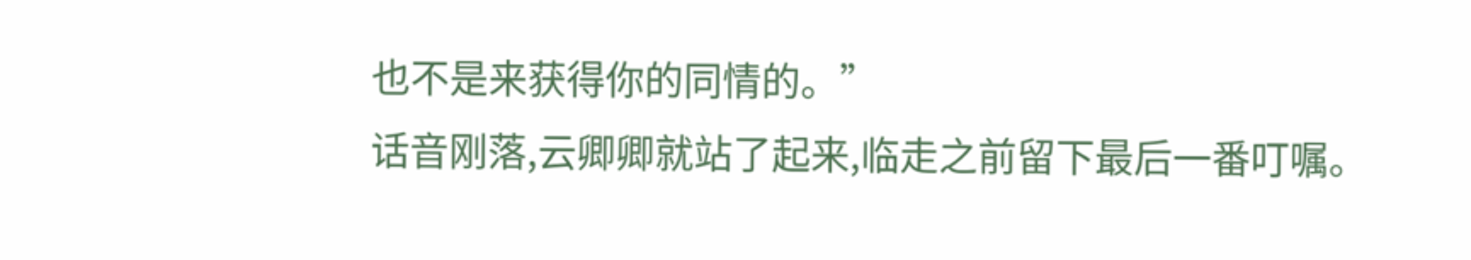也不是来获得你的同情的。”
话音刚落,云卿卿就站了起来,临走之前留下最后一番叮嘱。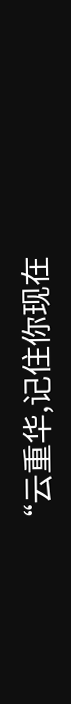“云重华,记住你现在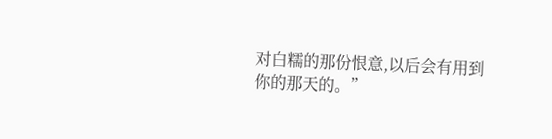对白糯的那份恨意,以后会有用到你的那天的。”